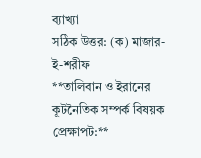ব্যাখ্যা
সঠিক উত্তর: (ক) মাজার-ই-শরীফ
**তালিবান ও ইরানের কূটনৈতিক সম্পর্ক বিষয়ক প্রেক্ষাপট:**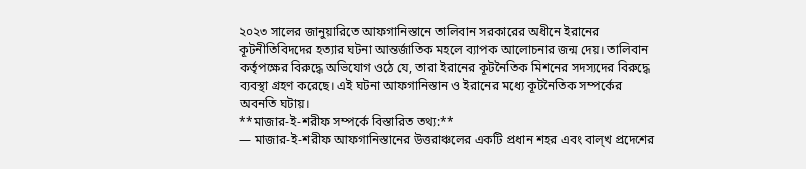২০২৩ সালের জানুয়ারিতে আফগানিস্তানে তালিবান সরকারের অধীনে ইরানের কূটনীতিবিদদের হত্যার ঘটনা আন্তর্জাতিক মহলে ব্যাপক আলোচনার জন্ম দেয়। তালিবান কর্তৃপক্ষের বিরুদ্ধে অভিযোগ ওঠে যে, তারা ইরানের কূটনৈতিক মিশনের সদস্যদের বিরুদ্ধে ব্যবস্থা গ্রহণ করেছে। এই ঘটনা আফগানিস্তান ও ইরানের মধ্যে কূটনৈতিক সম্পর্কের অবনতি ঘটায়।
**মাজার-ই-শরীফ সম্পর্কে বিস্তারিত তথ্য:**
— মাজার-ই-শরীফ আফগানিস্তানের উত্তরাঞ্চলের একটি প্রধান শহর এবং বাল্খ প্রদেশের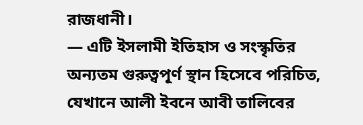রাজধানী।
— এটি ইসলামী ইতিহাস ও সংস্কৃতির অন্যতম গুরুত্বপূর্ণ স্থান হিসেবে পরিচিত, যেখানে আলী ইবনে আবী তালিবের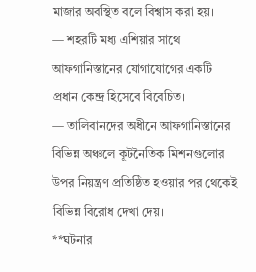মাজার অবস্থিত বলে বিশ্বাস করা হয়।
— শহরটি মধ্য এশিয়ার সাথে আফগানিস্তানের যোগাযোগের একটি প্রধান কেন্দ্র হিসেবে বিবেচিত।
— তালিবানদের অধীনে আফগানিস্তানের বিভিন্ন অঞ্চলে কূটনৈতিক মিশনগুলোর উপর নিয়ন্ত্রণ প্রতিষ্ঠিত হওয়ার পর থেকেই বিভিন্ন বিরোধ দেখা দেয়।
**ঘটনার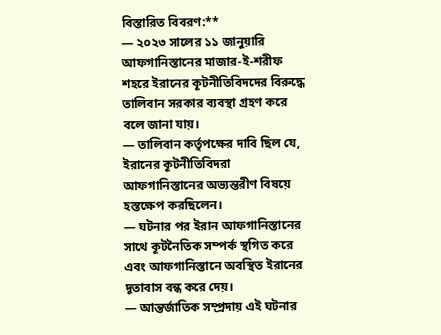বিস্তারিত বিবরণ:**
— ২০২৩ সালের ১১ জানুয়ারি আফগানিস্তানের মাজার-ই-শরীফ শহরে ইরানের কূটনীতিবিদদের বিরুদ্ধে তালিবান সরকার ব্যবস্থা গ্রহণ করে বলে জানা যায়।
— তালিবান কর্তৃপক্ষের দাবি ছিল যে, ইরানের কূটনীতিবিদরা আফগানিস্তানের অভ্যন্তরীণ বিষয়ে হস্তক্ষেপ করছিলেন।
— ঘটনার পর ইরান আফগানিস্তানের সাথে কূটনৈতিক সম্পর্ক স্থগিত করে এবং আফগানিস্তানে অবস্থিত ইরানের দূতাবাস বন্ধ করে দেয়।
— আন্তর্জাতিক সম্প্রদায় এই ঘটনার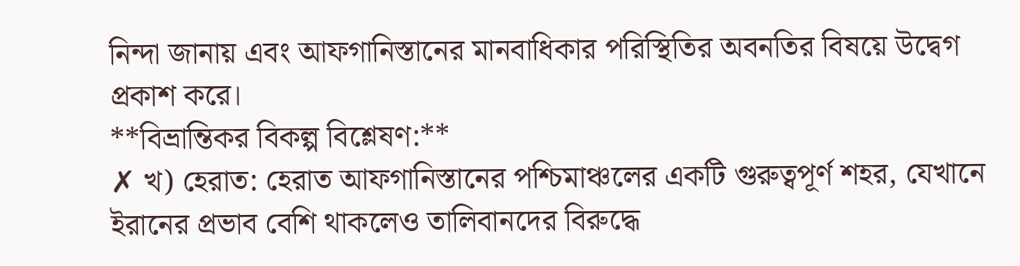নিন্দা জানায় এবং আফগানিস্তানের মানবাধিকার পরিস্থিতির অবনতির বিষয়ে উদ্বেগ প্রকাশ করে।
**বিভ্রান্তিকর বিকল্প বিশ্লেষণ:**
✗ খ) হেরাত: হেরাত আফগানিস্তানের পশ্চিমাঞ্চলের একটি গুরুত্বপূর্ণ শহর, যেখানে ইরানের প্রভাব বেশি থাকলেও তালিবানদের বিরুদ্ধে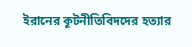ইরানের কূটনীতিবিদদের হত্যার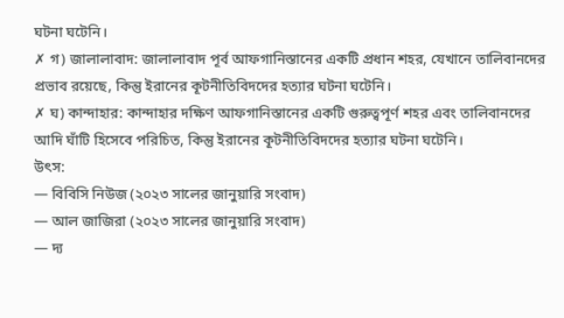ঘটনা ঘটেনি।
✗ গ) জালালাবাদ: জালালাবাদ পূর্ব আফগানিস্তানের একটি প্রধান শহর, যেখানে তালিবানদের প্রভাব রয়েছে, কিন্তু ইরানের কূটনীতিবিদদের হত্যার ঘটনা ঘটেনি।
✗ ঘ) কান্দাহার: কান্দাহার দক্ষিণ আফগানিস্তানের একটি গুরুত্বপূর্ণ শহর এবং তালিবানদের আদি ঘাঁটি হিসেবে পরিচিত, কিন্তু ইরানের কূটনীতিবিদদের হত্যার ঘটনা ঘটেনি।
উৎস:
— বিবিসি নিউজ (২০২৩ সালের জানুয়ারি সংবাদ)
— আল জাজিরা (২০২৩ সালের জানুয়ারি সংবাদ)
— দ্য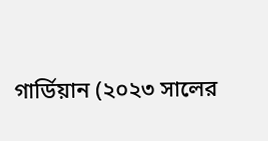গার্ডিয়ান (২০২৩ সালের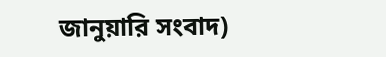জানুয়ারি সংবাদ)